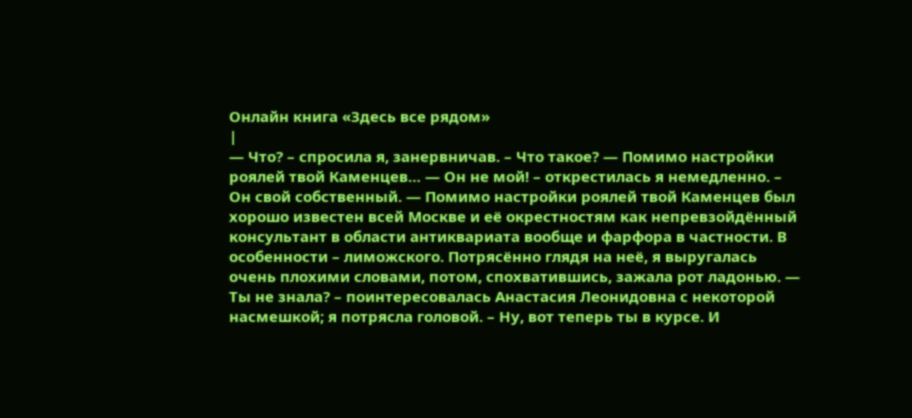Онлайн книга «Здесь все рядом»
|
— Что? – спросила я, занервничав. – Что такое? — Помимо настройки роялей твой Каменцев… — Он не мой! – открестилась я немедленно. – Он свой собственный. — Помимо настройки роялей твой Каменцев был хорошо известен всей Москве и её окрестностям как непревзойдённый консультант в области антиквариата вообще и фарфора в частности. В особенности – лиможского. Потрясённо глядя на неё, я выругалась очень плохими словами, потом, спохватившись, зажала рот ладонью. — Ты не знала? – поинтересовалась Анастасия Леонидовна с некоторой насмешкой; я потрясла головой. – Ну, вот теперь ты в курсе. И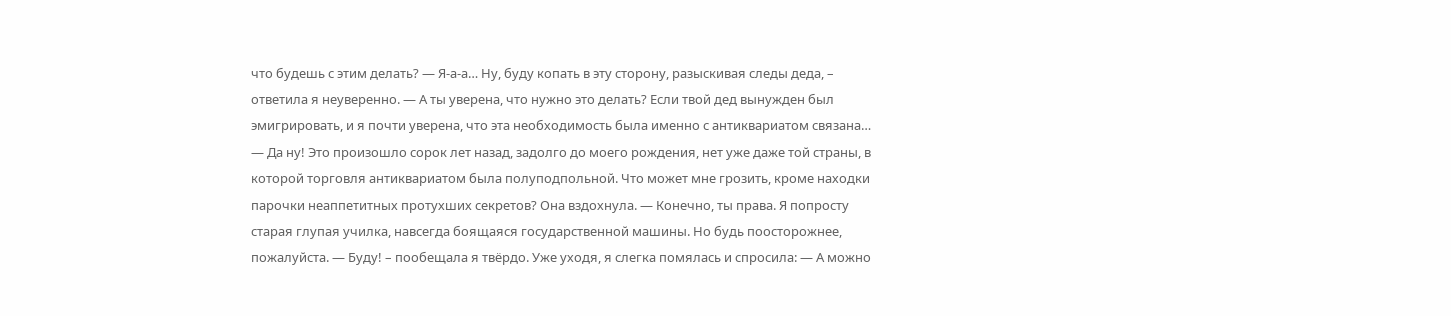что будешь с этим делать? — Я-а-а… Ну, буду копать в эту сторону, разыскивая следы деда, – ответила я неуверенно. — А ты уверена, что нужно это делать? Если твой дед вынужден был эмигрировать, и я почти уверена, что эта необходимость была именно с антиквариатом связана… — Да ну! Это произошло сорок лет назад, задолго до моего рождения, нет уже даже той страны, в которой торговля антиквариатом была полуподпольной. Что может мне грозить, кроме находки парочки неаппетитных протухших секретов? Она вздохнула. — Конечно, ты права. Я попросту старая глупая училка, навсегда боящаяся государственной машины. Но будь поосторожнее, пожалуйста. — Буду! – пообещала я твёрдо. Уже уходя, я слегка помялась и спросила: — А можно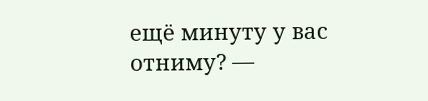ещё минуту у вас отниму? —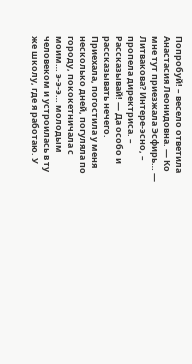Попробуй! – весело ответила Анастасия Леонидовна. — Ко мне тут приезжала Эсфирь… — Литвакова? Интере-эсно, – пропела директриса. – Рассказывай! — Да особо и рассказывать нечего. Приехала, погостила у меня несколько дней, погуляла по городу, пококетничала с моим… э-э-э… молодым человеком и устроилась в ту же школу, где я работаю. У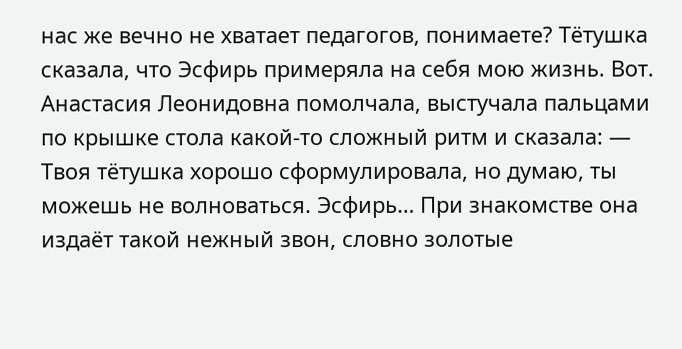нас же вечно не хватает педагогов, понимаете? Тётушка сказала, что Эсфирь примеряла на себя мою жизнь. Вот. Анастасия Леонидовна помолчала, выстучала пальцами по крышке стола какой-то сложный ритм и сказала: — Твоя тётушка хорошо сформулировала, но думаю, ты можешь не волноваться. Эсфирь… При знакомстве она издаёт такой нежный звон, словно золотые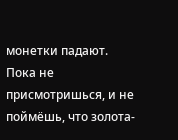монетки падают. Пока не присмотришься, и не поймёшь, что золота-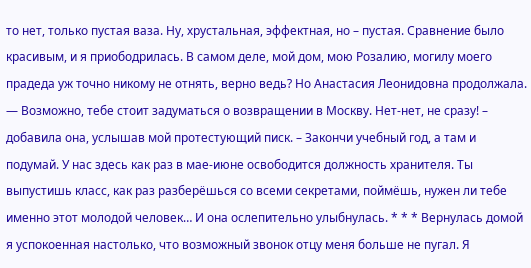то нет, только пустая ваза. Ну, хрустальная, эффектная, но – пустая. Сравнение было красивым, и я приободрилась. В самом деле, мой дом, мою Розалию, могилу моего прадеда уж точно никому не отнять, верно ведь? Но Анастасия Леонидовна продолжала. — Возможно, тебе стоит задуматься о возвращении в Москву. Нет-нет, не сразу! – добавила она, услышав мой протестующий писк. – Закончи учебный год, а там и подумай. У нас здесь как раз в мае-июне освободится должность хранителя. Ты выпустишь класс, как раз разберёшься со всеми секретами, поймёшь, нужен ли тебе именно этот молодой человек… И она ослепительно улыбнулась. * * * Вернулась домой я успокоенная настолько, что возможный звонок отцу меня больше не пугал. Я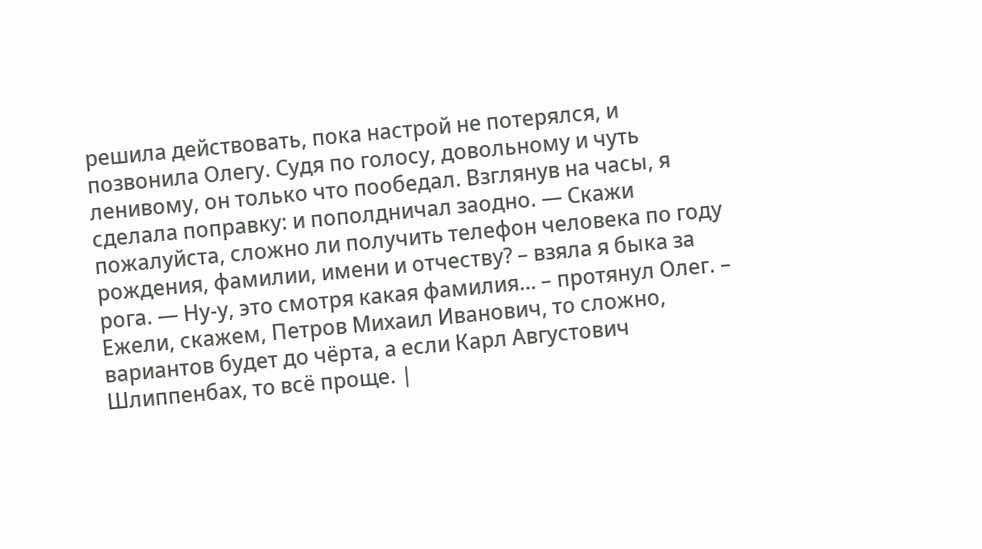решила действовать, пока настрой не потерялся, и позвонила Олегу. Судя по голосу, довольному и чуть ленивому, он только что пообедал. Взглянув на часы, я сделала поправку: и пополдничал заодно. — Скажи пожалуйста, сложно ли получить телефон человека по году рождения, фамилии, имени и отчеству? – взяла я быка за рога. — Ну-у, это смотря какая фамилия… – протянул Олег. – Ежели, скажем, Петров Михаил Иванович, то сложно, вариантов будет до чёрта, а если Карл Августович Шлиппенбах, то всё проще. |